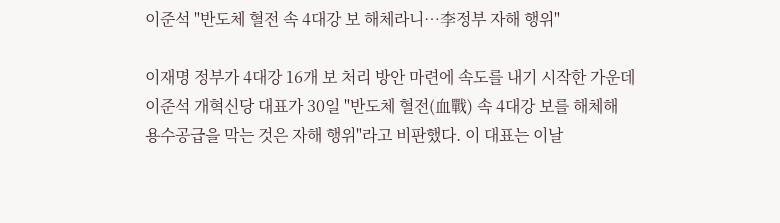이준석 "반도체 혈전 속 4대강 보 해체라니…李정부 자해 행위"

이재명 정부가 4대강 16개 보 처리 방안 마련에 속도를 내기 시작한 가운데 이준석 개혁신당 대표가 30일 "반도체 혈전(血戰) 속 4대강 보를 해체해 용수공급을 막는 것은 자해 행위"라고 비판했다. 이 대표는 이날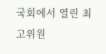국회에서 열린 최고위원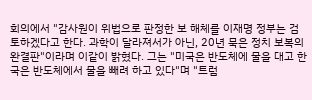회의에서 "감사원이 위법으로 판정한 보 해체를 이재명 정부는 검토하겠다고 한다. 과학이 달라져서가 아닌, 20년 묵은 정치 보복의 완결판"이라며 이같이 밝혔다. 그는 "미국은 반도체에 물을 대고 한국은 반도체에서 물을 빼려 하고 있다"며 "트럼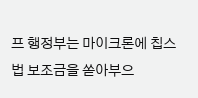프 행정부는 마이크론에 칩스법 보조금을 쏟아부으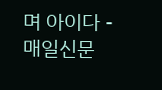며 아이다 - 매일신문